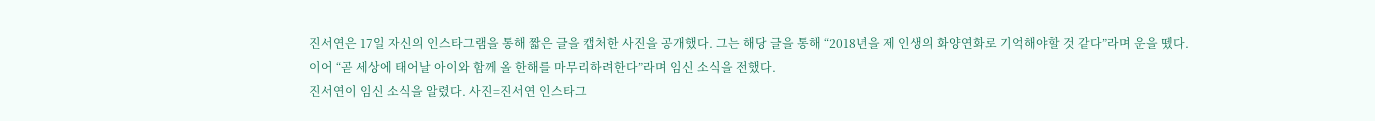진서연은 17일 자신의 인스타그램을 통해 짧은 글을 캡처한 사진을 공개했다. 그는 해당 글을 통해 “2018년을 제 인생의 화양연화로 기억해야할 것 같다”라며 운을 뗐다.
이어 “곧 세상에 태어날 아이와 함께 올 한해를 마무리하려한다”라며 임신 소식을 전했다.
진서연이 임신 소식을 알렸다. 사진=진서연 인스타그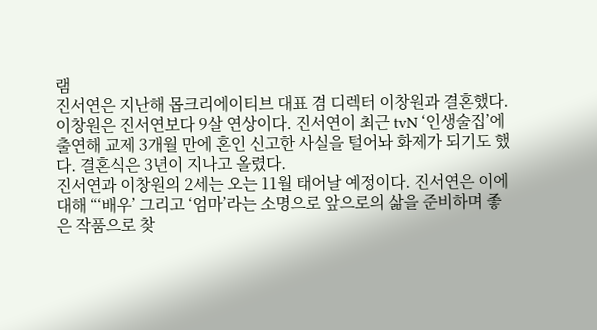램
진서연은 지난해 몹크리에이티브 대표 겸 디렉터 이창원과 결혼했다. 이창원은 진서연보다 9살 연상이다. 진서연이 최근 tvN ‘인생술집’에 출연해 교제 3개월 만에 혼인 신고한 사실을 털어놔 화제가 되기도 했다. 결혼식은 3년이 지나고 올렸다.
진서연과 이창원의 2세는 오는 11월 태어날 예정이다. 진서연은 이에 대해 “‘배우’ 그리고 ‘엄마’라는 소명으로 앞으로의 삶을 준비하며 좋은 작품으로 찾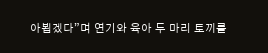아뵙겠다”며 연기와 육아 두 마리 토끼를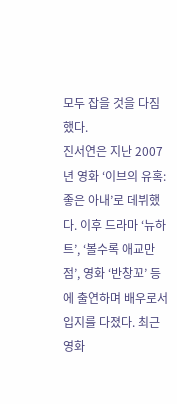모두 잡을 것을 다짐했다.
진서연은 지난 2007년 영화 ‘이브의 유혹: 좋은 아내’로 데뷔했다. 이후 드라마 ‘뉴하트’, ‘볼수록 애교만점’, 영화 ‘반창꼬’ 등에 출연하며 배우로서 입지를 다졌다. 최근 영화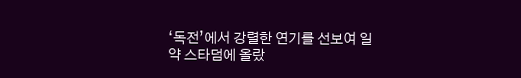‘독전’에서 강렬한 연기를 선보여 일약 스타덤에 올랐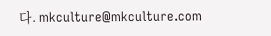다. mkculture@mkculture.com